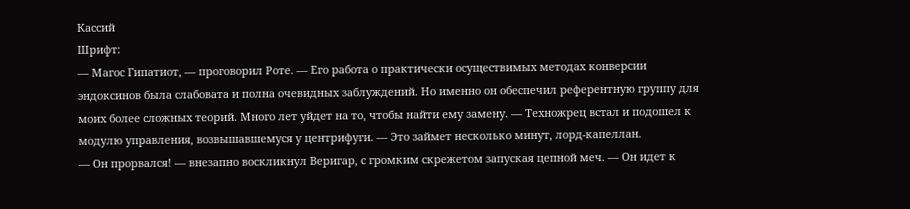Кассий
Шрифт:
— Магос Гипатиот, — проговорил Роте. — Его работа о практически осуществимых методах конверсии эндоксинов была слабовата и полна очевидных заблуждений. Но именно он обеспечил референтную группу для моих более сложных теорий. Много лет уйдет на то, чтобы найти ему замену. — Техножрец встал и подошел к модулю управления, возвышавшемуся у центрифуги. — Это займет несколько минут, лорд-капеллан.
— Он прорвался! — внезапно воскликнул Веригар, с громким скрежетом запуская цепной меч. — Он идет к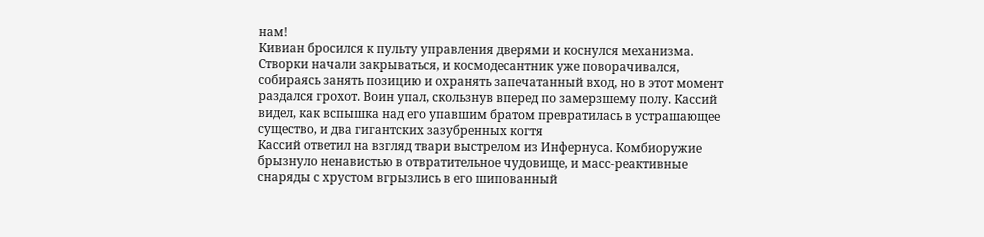нам!
Кивиан бросился к пульту управления дверями и коснулся механизма. Створки начали закрываться, и космодесантник уже поворачивался, собираясь занять позицию и охранять запечатанный вход, но в этот момент раздался грохот. Воин упал, скользнув вперед по замерзшему полу. Кассий видел, как вспышка над его упавшим братом превратилась в устрашающее существо, и два гигантских зазубренных когтя
Кассий ответил на взгляд твари выстрелом из Инфернуса. Комбиоружие брызнуло ненавистью в отвратительное чудовище, и масс-реактивные снаряды с хрустом вгрызлись в его шипованный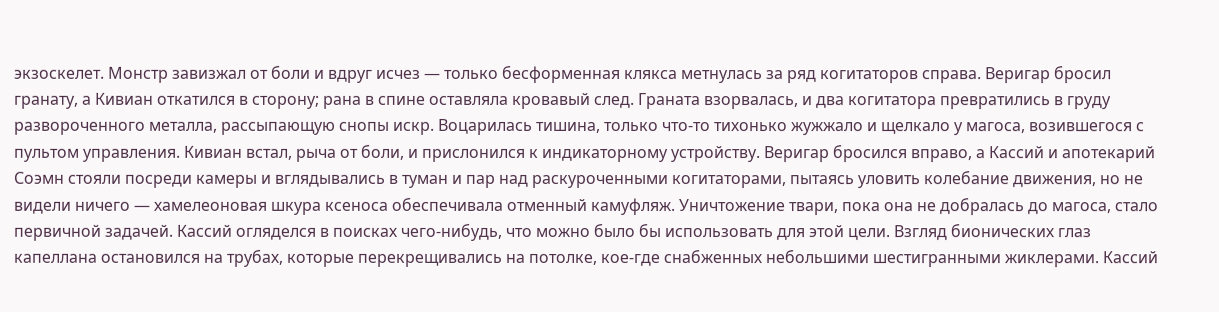экзоскелет. Монстр завизжал от боли и вдруг исчез — только бесформенная клякса метнулась за ряд когитаторов справа. Веригар бросил гранату, а Кивиан откатился в сторону; рана в спине оставляла кровавый след. Граната взорвалась, и два когитатора превратились в груду развороченного металла, рассыпающую снопы искр. Воцарилась тишина, только что-то тихонько жужжало и щелкало у магоса, возившегося с пультом управления. Кивиан встал, рыча от боли, и прислонился к индикаторному устройству. Веригар бросился вправо, а Кассий и апотекарий Соэмн стояли посреди камеры и вглядывались в туман и пар над раскуроченными когитаторами, пытаясь уловить колебание движения, но не видели ничего — хамелеоновая шкура ксеноса обеспечивала отменный камуфляж. Уничтожение твари, пока она не добралась до магоса, стало первичной задачей. Кассий огляделся в поисках чего-нибудь, что можно было бы использовать для этой цели. Взгляд бионических глаз капеллана остановился на трубах, которые перекрещивались на потолке, кое-где снабженных небольшими шестигранными жиклерами. Кассий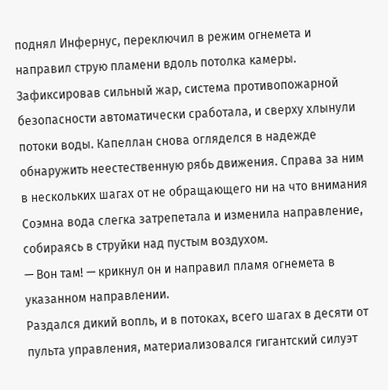поднял Инфернус, переключил в режим огнемета и направил струю пламени вдоль потолка камеры. Зафиксировав сильный жар, система противопожарной безопасности автоматически сработала, и сверху хлынули потоки воды. Капеллан снова огляделся в надежде обнаружить неестественную рябь движения. Справа за ним в нескольких шагах от не обращающего ни на что внимания Соэмна вода слегка затрепетала и изменила направление, собираясь в струйки над пустым воздухом.
— Вон там! — крикнул он и направил пламя огнемета в указанном направлении.
Раздался дикий вопль, и в потоках, всего шагах в десяти от пульта управления, материализовался гигантский силуэт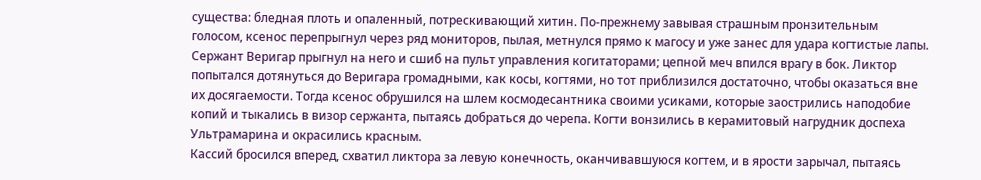существа: бледная плоть и опаленный, потрескивающий хитин. По-прежнему завывая страшным пронзительным голосом, ксенос перепрыгнул через ряд мониторов, пылая, метнулся прямо к магосу и уже занес для удара когтистые лапы.
Сержант Веригар прыгнул на него и сшиб на пульт управления когитаторами; цепной меч впился врагу в бок. Ликтор попытался дотянуться до Веригара громадными, как косы, когтями, но тот приблизился достаточно, чтобы оказаться вне их досягаемости. Тогда ксенос обрушился на шлем космодесантника своими усиками, которые заострились наподобие копий и тыкались в визор сержанта, пытаясь добраться до черепа. Когти вонзились в керамитовый нагрудник доспеха Ультрамарина и окрасились красным.
Кассий бросился вперед, схватил ликтора за левую конечность, оканчивавшуюся когтем, и в ярости зарычал, пытаясь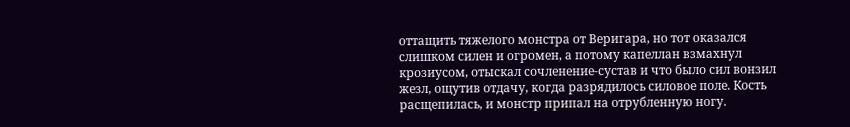оттащить тяжелого монстра от Веригара, но тот оказался слишком силен и огромен, а потому капеллан взмахнул крозиусом, отыскал сочленение-сустав и что было сил вонзил жезл, ощутив отдачу, когда разрядилось силовое поле. Кость расщепилась, и монстр припал на отрубленную ногу.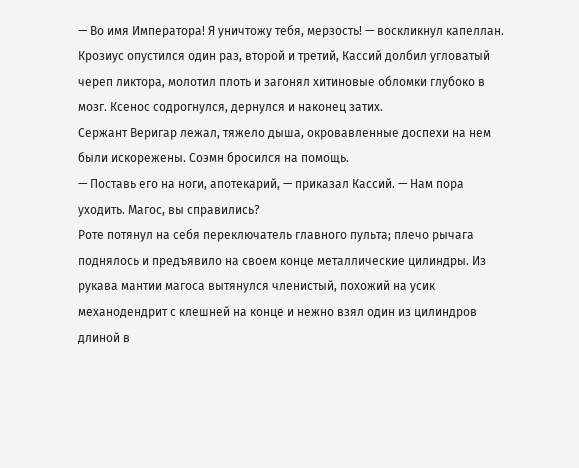— Во имя Императора! Я уничтожу тебя, мерзость! — воскликнул капеллан.
Крозиус опустился один раз, второй и третий, Кассий долбил угловатый череп ликтора, молотил плоть и загонял хитиновые обломки глубоко в мозг. Ксенос содрогнулся, дернулся и наконец затих.
Сержант Веригар лежал, тяжело дыша, окровавленные доспехи на нем были искорежены. Соэмн бросился на помощь.
— Поставь его на ноги, апотекарий, — приказал Кассий. — Нам пора уходить. Магос, вы справились?
Роте потянул на себя переключатель главного пульта; плечо рычага поднялось и предъявило на своем конце металлические цилиндры. Из рукава мантии магоса вытянулся членистый, похожий на усик механодендрит с клешней на конце и нежно взял один из цилиндров длиной в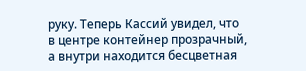руку. Теперь Кассий увидел, что в центре контейнер прозрачный, а внутри находится бесцветная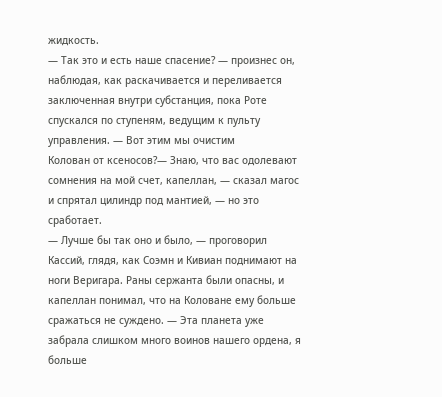жидкость.
— Так это и есть наше спасение? — произнес он, наблюдая, как раскачивается и переливается заключенная внутри субстанция, пока Роте спускался по ступеням, ведущим к пульту управления. — Вот этим мы очистим
Колован от ксеносов?— Знаю, что вас одолевают сомнения на мой счет, капеллан, — сказал магос и спрятал цилиндр под мантией, — но это сработает.
— Лучше бы так оно и было, — проговорил Кассий, глядя, как Соэмн и Кивиан поднимают на ноги Веригара. Раны сержанта были опасны, и капеллан понимал, что на Коловане ему больше сражаться не суждено. — Эта планета уже забрала слишком много воинов нашего ордена, я больше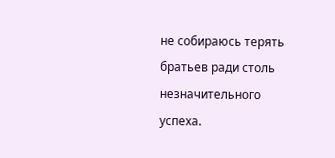не собираюсь терять братьев ради столь незначительного успеха.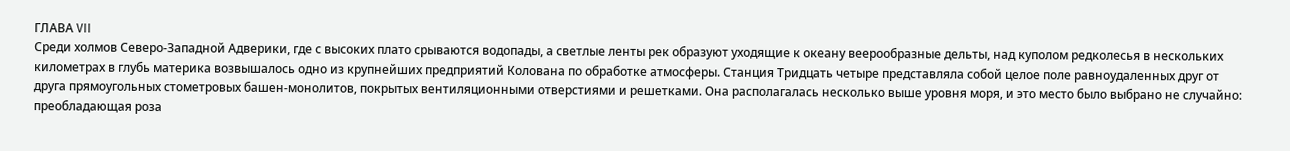ГЛАВА VII
Среди холмов Северо-Западной Адверики, где с высоких плато срываются водопады, а светлые ленты рек образуют уходящие к океану веерообразные дельты, над куполом редколесья в нескольких километрах в глубь материка возвышалось одно из крупнейших предприятий Колована по обработке атмосферы. Станция Тридцать четыре представляла собой целое поле равноудаленных друг от друга прямоугольных стометровых башен-монолитов, покрытых вентиляционными отверстиями и решетками. Она располагалась несколько выше уровня моря, и это место было выбрано не случайно: преобладающая роза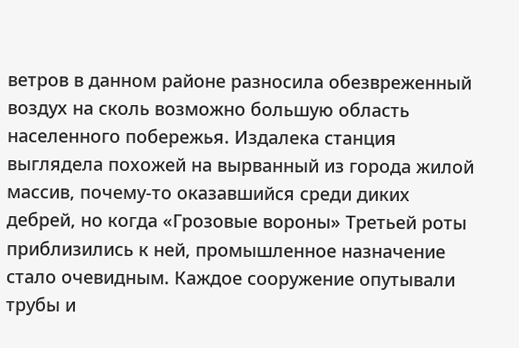ветров в данном районе разносила обезвреженный воздух на сколь возможно большую область населенного побережья. Издалека станция выглядела похожей на вырванный из города жилой массив, почему-то оказавшийся среди диких дебрей, но когда «Грозовые вороны» Третьей роты приблизились к ней, промышленное назначение стало очевидным. Каждое сооружение опутывали трубы и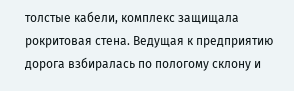толстые кабели, комплекс защищала рокритовая стена. Ведущая к предприятию дорога взбиралась по пологому склону и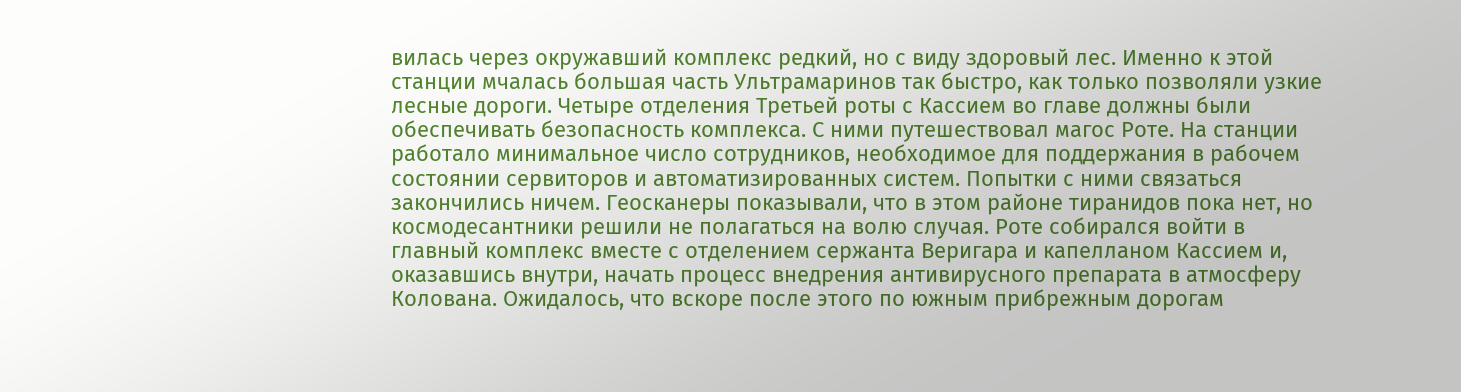вилась через окружавший комплекс редкий, но с виду здоровый лес. Именно к этой станции мчалась большая часть Ультрамаринов так быстро, как только позволяли узкие лесные дороги. Четыре отделения Третьей роты с Кассием во главе должны были обеспечивать безопасность комплекса. С ними путешествовал магос Роте. На станции работало минимальное число сотрудников, необходимое для поддержания в рабочем состоянии сервиторов и автоматизированных систем. Попытки с ними связаться закончились ничем. Геосканеры показывали, что в этом районе тиранидов пока нет, но космодесантники решили не полагаться на волю случая. Роте собирался войти в главный комплекс вместе с отделением сержанта Веригара и капелланом Кассием и, оказавшись внутри, начать процесс внедрения антивирусного препарата в атмосферу Колована. Ожидалось, что вскоре после этого по южным прибрежным дорогам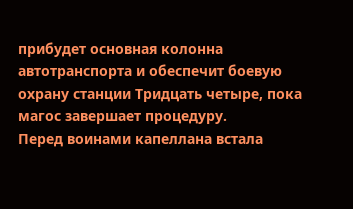прибудет основная колонна автотранспорта и обеспечит боевую охрану станции Тридцать четыре, пока магос завершает процедуру.
Перед воинами капеллана встала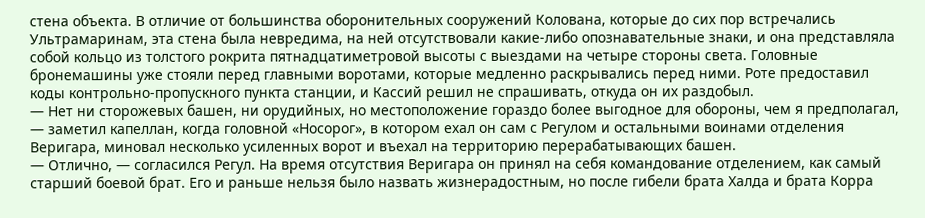стена объекта. В отличие от большинства оборонительных сооружений Колована, которые до сих пор встречались Ультрамаринам, эта стена была невредима, на ней отсутствовали какие-либо опознавательные знаки, и она представляла собой кольцо из толстого рокрита пятнадцатиметровой высоты с выездами на четыре стороны света. Головные бронемашины уже стояли перед главными воротами, которые медленно раскрывались перед ними. Роте предоставил коды контрольно-пропускного пункта станции, и Кассий решил не спрашивать, откуда он их раздобыл.
— Нет ни сторожевых башен, ни орудийных, но местоположение гораздо более выгодное для обороны, чем я предполагал, — заметил капеллан, когда головной «Носорог», в котором ехал он сам с Регулом и остальными воинами отделения Веригара, миновал несколько усиленных ворот и въехал на территорию перерабатывающих башен.
— Отлично, — согласился Регул. На время отсутствия Веригара он принял на себя командование отделением, как самый старший боевой брат. Его и раньше нельзя было назвать жизнерадостным, но после гибели брата Халда и брата Корра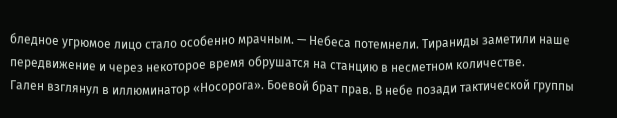бледное угрюмое лицо стало особенно мрачным. — Небеса потемнели. Тираниды заметили наше передвижение и через некоторое время обрушатся на станцию в несметном количестве.
Гален взглянул в иллюминатор «Носорога». Боевой брат прав. В небе позади тактической группы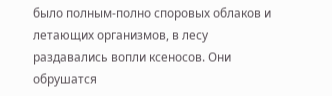было полным-полно споровых облаков и летающих организмов, в лесу раздавались вопли ксеносов. Они обрушатся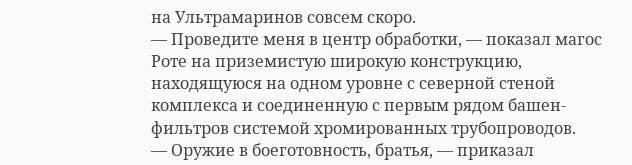на Ультрамаринов совсем скоро.
— Проведите меня в центр обработки, — показал магос Роте на приземистую широкую конструкцию, находящуюся на одном уровне с северной стеной комплекса и соединенную с первым рядом башен-фильтров системой хромированных трубопроводов.
— Оружие в боеготовность, братья, — приказал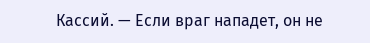Кассий. — Если враг нападет, он не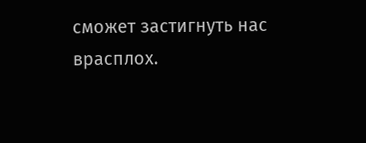сможет застигнуть нас врасплох.